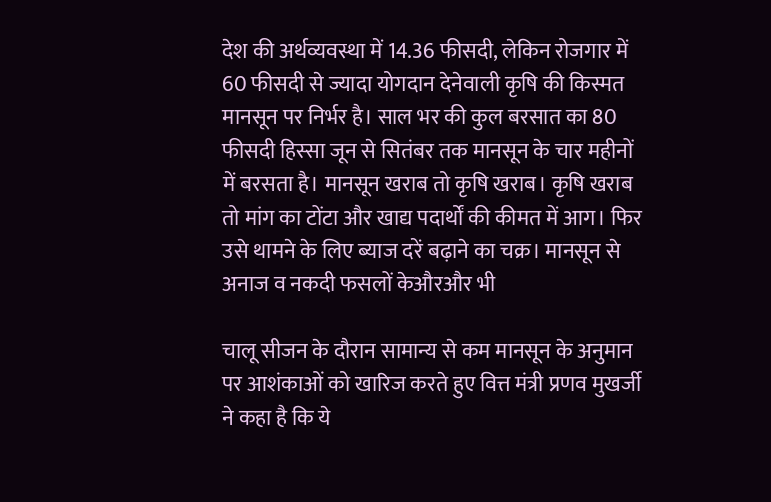देश की अर्थव्यवस्था में 14.36 फीसदी, लेकिन रोजगार में 60 फीसदी से ज्यादा योगदान देनेवाली कृषि की किस्मत मानसून पर निर्भर है। साल भर की कुल बरसात का 80 फीसदी हिस्सा जून से सितंबर तक मानसून के चार महीनों में बरसता है। मानसून खराब तो कृषि खराब। कृषि खराब तो मांग का टोंटा और खाद्य पदार्थों की कीमत में आग। फिर उसे थामने के लिए ब्याज दरें बढ़ाने का चक्र। मानसून से अनाज व नकदी फसलों केऔरऔर भी

चालू सीजन के दौरान सामान्य से कम मानसून के अनुमान पर आशंकाओं को खारिज करते हुए वित्त मंत्री प्रणव मुखर्जी ने कहा है कि ये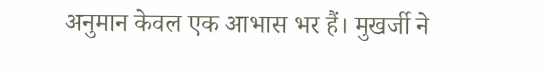अनुमान केवल एक आभास भर हैं। मुखर्जी ने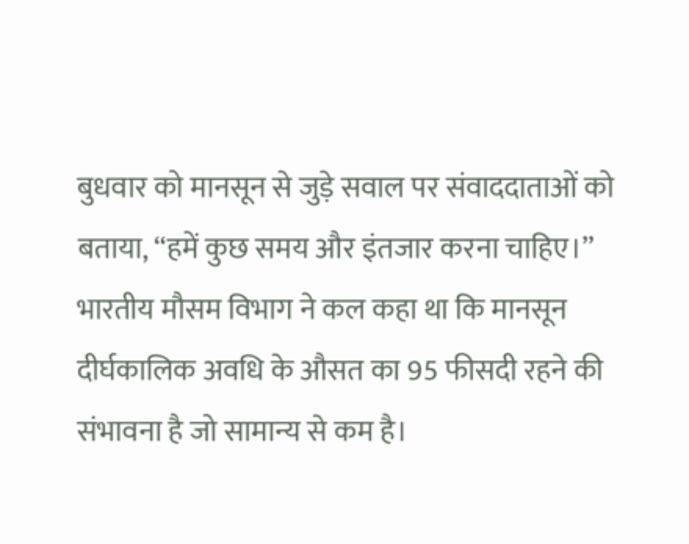बुधवार को मानसून से जुड़े सवाल पर संवाददाताओं को बताया, ‘‘हमें कुछ समय और इंतजार करना चाहिए।’’ भारतीय मौसम विभाग ने कल कहा था कि मानसून दीर्घकालिक अवधि के औसत का 95 फीसदी रहने की संभावना है जो सामान्य से कम है।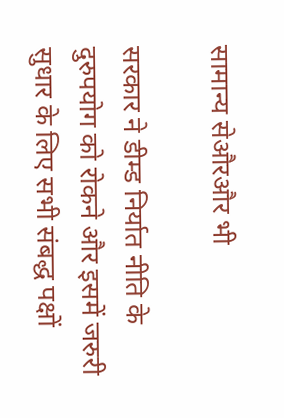सामान्य सेऔरऔर भी

सरकार ने डीम्ड निर्यात नीति के दुरुपयोग को रोकने और इसमें जरुरी सुधार के लिए सभी संबद्ध पक्षों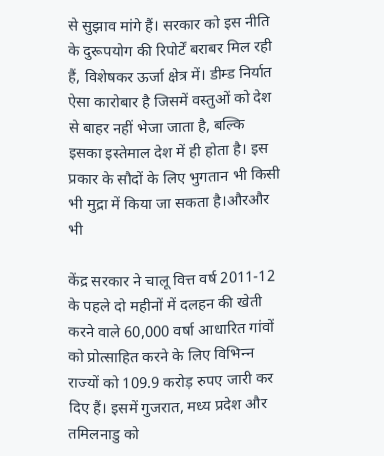से सुझाव मांगे हैं। सरकार को इस नीति के दुरूपयोग की रिपोर्टें बराबर मिल रही हैं, विशेषकर ऊर्जा क्षेत्र में। डीम्ड निर्यात ऐसा कारोबार है जिसमें वस्तुओं को देश से बाहर नहीं भेजा जाता है, बल्कि इसका इस्तेमाल देश में ही होता है। इस प्रकार के सौदों के लिए भुगतान भी किसी भी मुद्रा में किया जा सकता है।औरऔर भी

केंद्र सरकार ने चालू वित्त वर्ष 2011-12 के पहले दो महीनों में दलहन की खेती करने वाले 60,000 वर्षा आधारित गांवों को प्रोत्‍साहित करने के लिए विभिन्‍न राज्‍यों को 109.9 करोड़ रुपए जारी कर दिए हैं। इसमें गुजरात, मध्य प्रदेश और तमिलनाडु को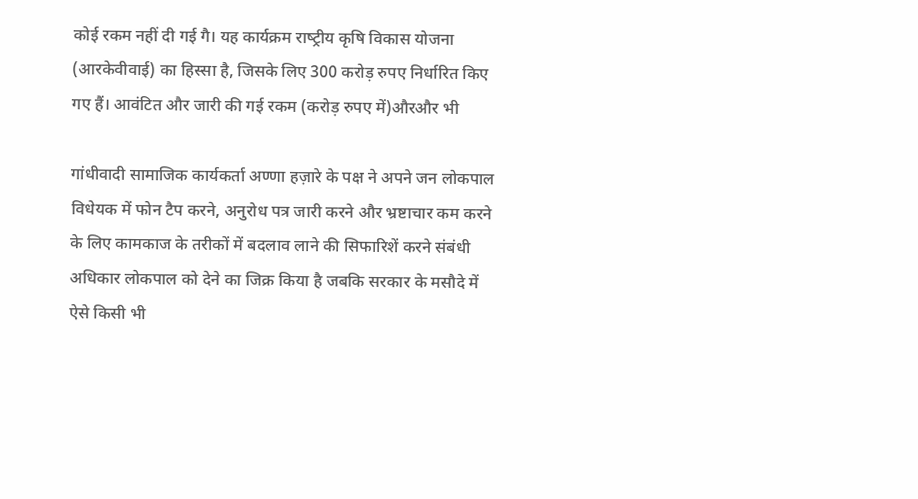कोई रकम नहीं दी गई गै। यह कार्यक्रम राष्‍ट्रीय कृषि विकास योजना (आरकेवीवाई) का हिस्‍सा है, जिसके लिए 300 करोड़ रुपए निर्धारित किए गए हैं। आवंटित और जारी की गई रकम (करोड़ रुपए में)औरऔर भी

गांधीवादी सामाजिक कार्यकर्ता अण्णा हज़ारे के पक्ष ने अपने जन लोकपाल विधेयक में फोन टैप करने, अनुरोध पत्र जारी करने और भ्रष्टाचार कम करने के लिए कामकाज के तरीकों में बदलाव लाने की सिफारिशें करने संबंधी अधिकार लोकपाल को देने का जिक्र किया है जबकि सरकार के मसौदे में ऐसे किसी भी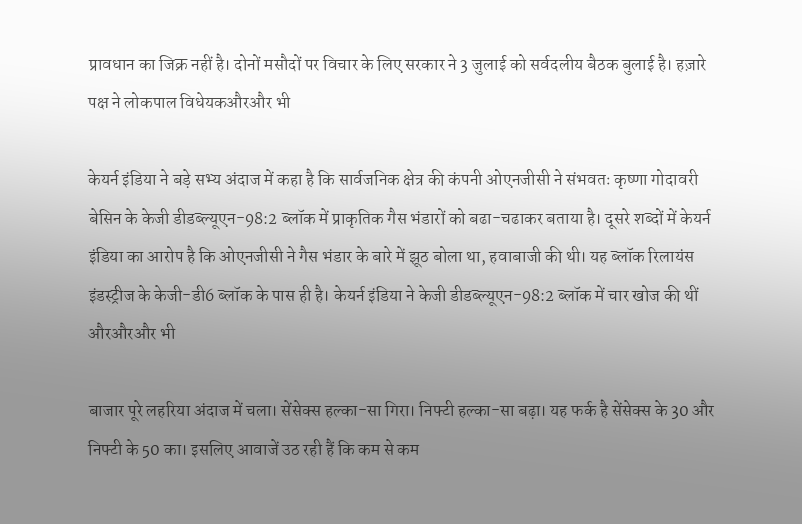प्रावधान का जिक्र नहीं है। दोनों मसौदों पर विचार के लिए सरकार ने 3 जुलाई को सर्वदलीय बैठक बुलाई है। हज़ारे पक्ष ने लोकपाल विधेयकऔरऔर भी

केयर्न इंडिया ने बड़े सभ्य अंदाज में कहा है कि सार्वजनिक क्षेत्र की कंपनी ओएनजीसी ने संभवतः कृष्णा गोदावरी बेसिन के केजी डीडब्ल्यूएन-98:2 ब्लॉक में प्राकृतिक गैस भंडारों को बढा-चढाकर बताया है। दूसरे शब्दों में केयर्न इंडिया का आरोप है कि ओएनजीसी ने गैस भंडार के बारे में झूठ बोला था, हवाबाजी की थी। यह ब्लॉक रिलायंस इंडस्ट्रीज के केजी-डी6 ब्लॉक के पास ही है। केयर्न इंडिया ने केजी डीडब्ल्यूएन-98:2 ब्लॉक में चार खोज की थीं औरऔरऔर भी

बाजार पूरे लहरिया अंदाज में चला। सेंसेक्स हल्का-सा गिरा। निफ्टी हल्का-सा बढ़ा। यह फर्क है सेंसेक्स के 30 और निफ्टी के 50 का। इसलिए आवाजें उठ रही हैं कि कम से कम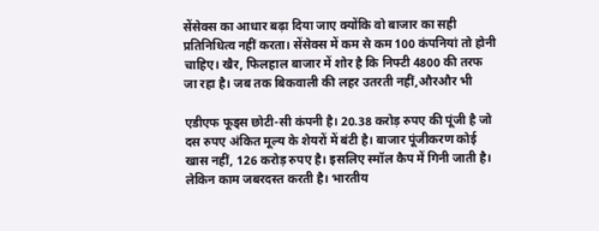सेंसेक्स का आधार बढ़ा दिया जाए क्योंकि वो बाजार का सही प्रतिनिधित्व नहीं करता। सेंसेक्स में कम से कम 100 कंपनियां तो होनी चाहिए। खैर, फिलहाल बाजार में शोर है कि निफ्टी 4800 की तरफ जा रहा है। जब तक बिकवाली की लहर उतरती नहीं,औरऔर भी

एडीएफ फूड्स छोटी-सी कंपनी है। 20.38 करोड़ रुपए की पूंजी है जो दस रुपए अंकित मूल्य के शेयरों में बंटी है। बाजार पूंजीकरण कोई खास नहीं, 126 करोड़ रुपए है। इसलिए स्मॉल कैप में गिनी जाती है। लेकिन काम जबरदस्त करती है। भारतीय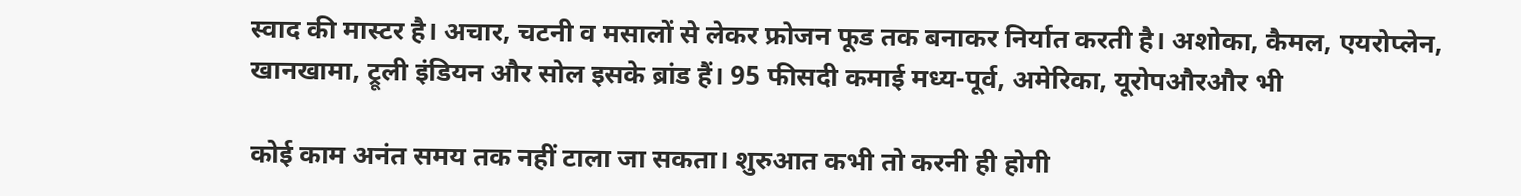स्वाद की मास्टर है। अचार, चटनी व मसालों से लेकर फ्रोजन फूड तक बनाकर निर्यात करती है। अशोका, कैमल, एयरोप्लेन, खानखामा, ट्रूली इंडियन और सोल इसके ब्रांड हैं। 95 फीसदी कमाई मध्य-पूर्व, अमेरिका, यूरोपऔरऔर भी

कोई काम अनंत समय तक नहीं टाला जा सकता। शुरुआत कभी तो करनी ही होगी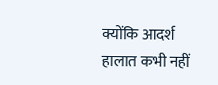क्योंकि आदर्श हालात कभी नहीं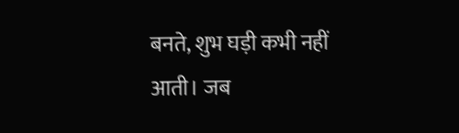बनते, शुभ घड़ी कभी नहीं आती। जब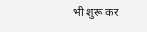भी शुरू कर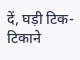दें, घड़ी टिक-टिकाने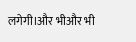लगेगी।और भीऔर भी